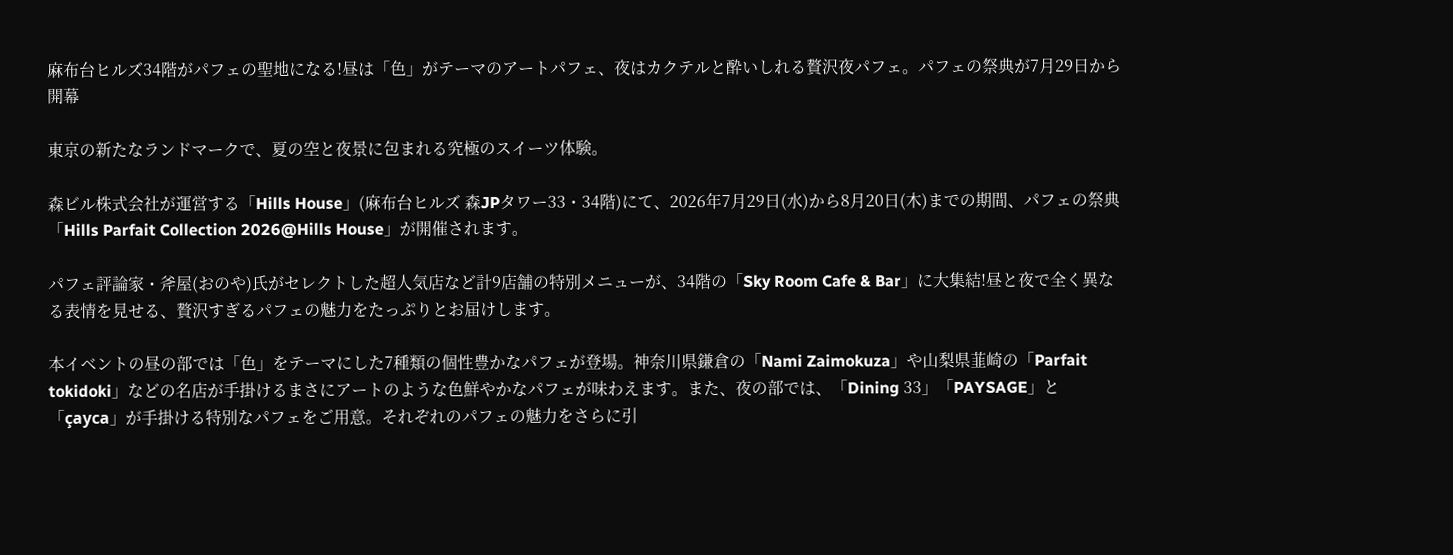麻布台ヒルズ34階がパフェの聖地になる!昼は「色」がテーマのアートパフェ、夜はカクテルと酔いしれる贅沢夜パフェ。パフェの祭典が7月29日から開幕

東京の新たなランドマークで、夏の空と夜景に包まれる究極のスイーツ体験。

森ビル株式会社が運営する「Hills House」(麻布台ヒルズ 森JPタワー33・34階)にて、2026年7月29日(水)から8月20日(木)までの期間、パフェの祭典「Hills Parfait Collection 2026@Hills House」が開催されます。

パフェ評論家・斧屋(おのや)氏がセレクトした超人気店など計9店舗の特別メニューが、34階の「Sky Room Cafe & Bar」に大集結!昼と夜で全く異なる表情を見せる、贅沢すぎるパフェの魅力をたっぷりとお届けします。

本イベントの昼の部では「色」をテーマにした7種類の個性豊かなパフェが登場。神奈川県鎌倉の「Nami Zaimokuza」や山梨県韮崎の「Parfait tokidoki」などの名店が手掛けるまさにアートのような色鮮やかなパフェが味わえます。また、夜の部では、「Dining 33」「PAYSAGE」と「çayca」が手掛ける特別なパフェをご用意。それぞれのパフェの魅力をさらに引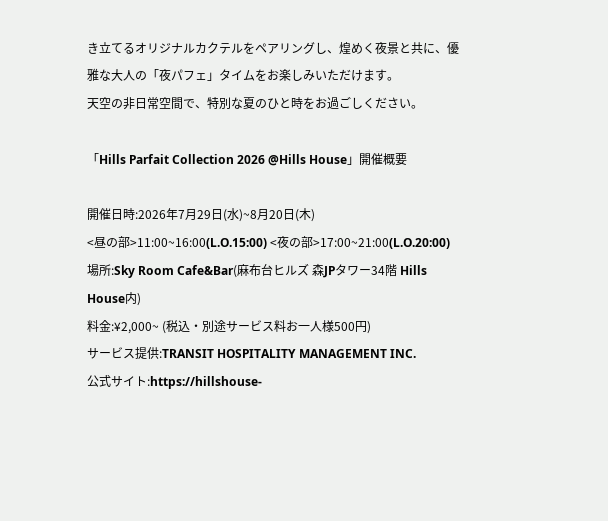き立てるオリジナルカクテルをペアリングし、煌めく夜景と共に、優雅な大人の「夜パフェ」タイムをお楽しみいただけます。
天空の非日常空間で、特別な夏のひと時をお過ごしください。

「Hills Parfait Collection 2026 @Hills House」開催概要

開催日時:2026年7月29日(水)~8月20日(木)
<昼の部>11:00~16:00(L.O.15:00) <夜の部>17:00~21:00(L.O.20:00)
場所:Sky Room Cafe&Bar(麻布台ヒルズ 森JPタワー34階 Hills House内)
料金:¥2,000~ (税込・別途サービス料お一人様500円)
サービス提供:TRANSIT HOSPITALITY MANAGEMENT INC.
公式サイト:https://hillshouse-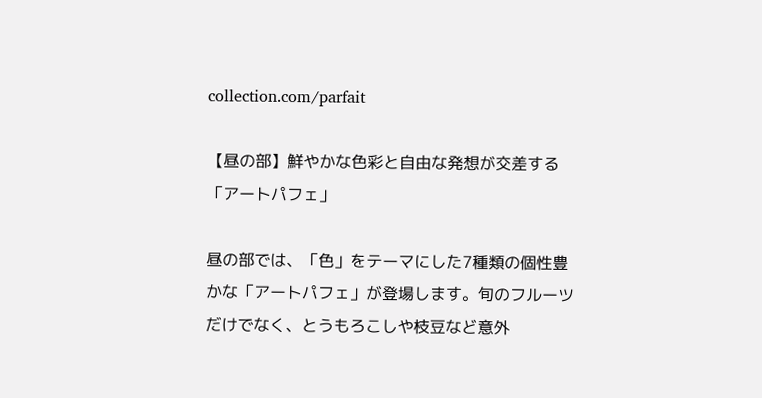collection.com/parfait

【昼の部】鮮やかな色彩と自由な発想が交差する「アートパフェ」

昼の部では、「色」をテーマにした7種類の個性豊かな「アートパフェ」が登場します。旬のフルーツだけでなく、とうもろこしや枝豆など意外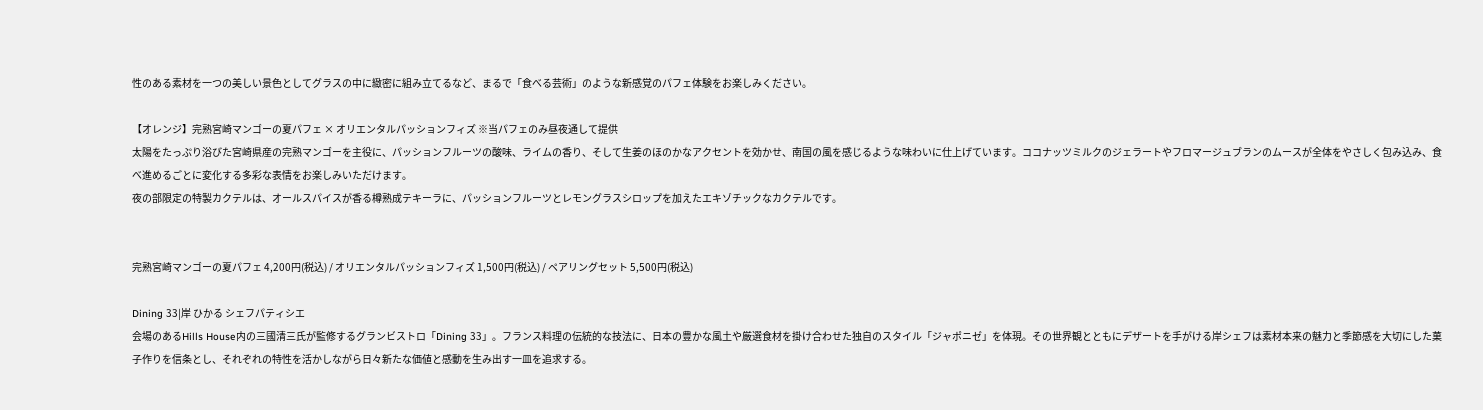性のある素材を一つの美しい景色としてグラスの中に緻密に組み立てるなど、まるで「食べる芸術」のような新感覚のパフェ体験をお楽しみください。

【オレンジ】完熟宮崎マンゴーの夏パフェ × オリエンタルパッションフィズ ※当パフェのみ昼夜通して提供
太陽をたっぷり浴びた宮崎県産の完熟マンゴーを主役に、パッションフルーツの酸味、ライムの香り、そして生姜のほのかなアクセントを効かせ、南国の風を感じるような味わいに仕上げています。ココナッツミルクのジェラートやフロマージュブランのムースが全体をやさしく包み込み、食べ進めるごとに変化する多彩な表情をお楽しみいただけます。
夜の部限定の特製カクテルは、オールスパイスが香る樽熟成テキーラに、パッションフルーツとレモングラスシロップを加えたエキゾチックなカクテルです。


完熟宮崎マンゴーの夏パフェ 4,200円(税込) / オリエンタルパッションフィズ 1,500円(税込) / ペアリングセット 5,500円(税込)

Dining 33|岸 ひかる シェフパティシエ
会場のあるHills House内の三國清三氏が監修するグランビストロ「Dining 33」。フランス料理の伝統的な技法に、日本の豊かな風土や厳選食材を掛け合わせた独自のスタイル「ジャポニゼ」を体現。その世界観とともにデザートを手がける岸シェフは素材本来の魅力と季節感を大切にした菓子作りを信条とし、それぞれの特性を活かしながら日々新たな価値と感動を生み出す一皿を追求する。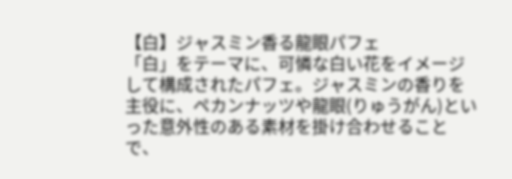【白】ジャスミン香る龍眼パフェ
「白」をテーマに、可憐な白い花をイメージして構成されたパフェ。ジャスミンの香りを主役に、ペカンナッツや龍眼(りゅうがん)といった意外性のある素材を掛け合わせることで、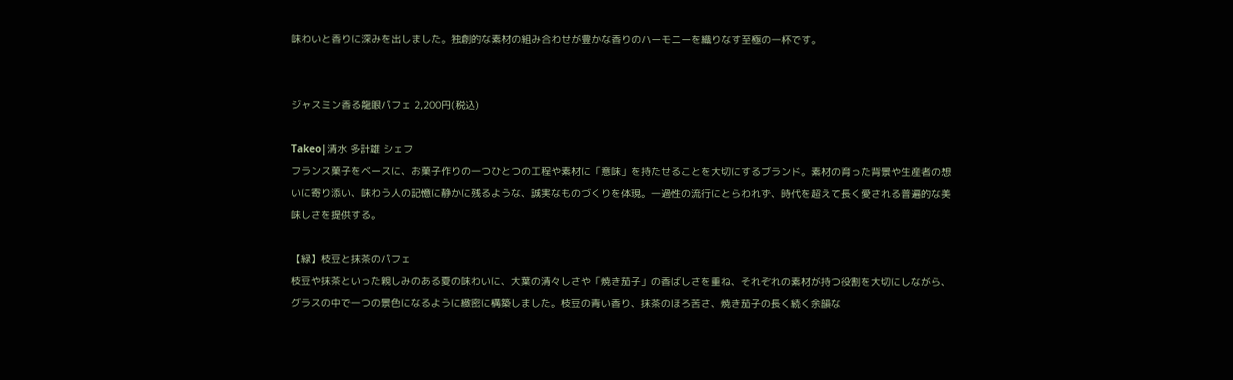味わいと香りに深みを出しました。独創的な素材の組み合わせが豊かな香りのハーモニーを織りなす至極の一杯です。


ジャスミン香る龍眼パフェ 2,200円(税込)

Takeo|清水 多計雄 シェフ
フランス菓子をベースに、お菓子作りの一つひとつの工程や素材に「意味」を持たせることを大切にするブランド。素材の育った背景や生産者の想いに寄り添い、味わう人の記憶に静かに残るような、誠実なものづくりを体現。一過性の流行にとらわれず、時代を超えて長く愛される普遍的な美味しさを提供する。

【緑】枝豆と抹茶のパフェ
枝豆や抹茶といった親しみのある夏の味わいに、大葉の清々しさや「焼き茄子」の香ばしさを重ね、それぞれの素材が持つ役割を大切にしながら、グラスの中で一つの景色になるように緻密に構築しました。枝豆の青い香り、抹茶のほろ苦さ、焼き茄子の長く続く余韻な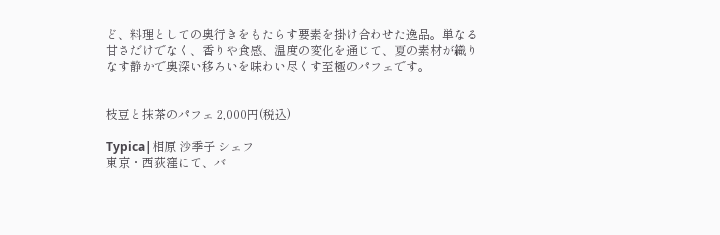ど、料理としての奥行きをもたらす要素を掛け合わせた逸品。単なる甘さだけでなく、香りや食感、温度の変化を通じて、夏の素材が織りなす静かで奥深い移ろいを味わい尽くす至極のパフェです。


枝豆と抹茶のパフェ 2,000円(税込)

Typica|相原 沙季子 シェフ
東京・西荻窪にて、バ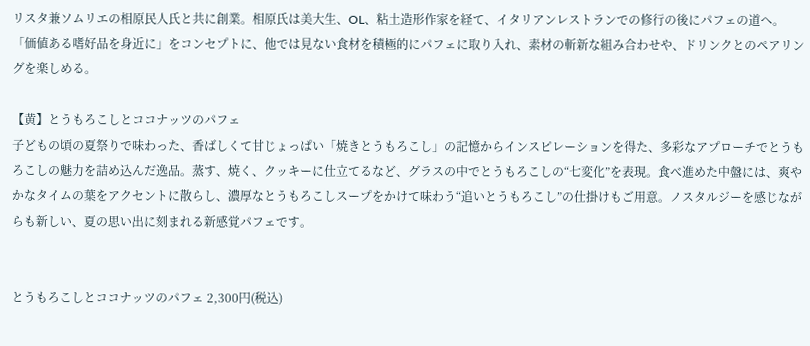リスタ兼ソムリエの相原民人氏と共に創業。相原氏は美大生、OL、粘土造形作家を経て、イタリアンレストランでの修行の後にパフェの道へ。「価値ある嗜好品を身近に」をコンセプトに、他では見ない食材を積極的にパフェに取り入れ、素材の斬新な組み合わせや、ドリンクとのペアリングを楽しめる。

【黄】とうもろこしとココナッツのパフェ
子どもの頃の夏祭りで味わった、香ばしくて甘じょっぱい「焼きとうもろこし」の記憶からインスピレーションを得た、多彩なアプローチでとうもろこしの魅力を詰め込んだ逸品。蒸す、焼く、クッキーに仕立てるなど、グラスの中でとうもろこしの“七変化”を表現。食べ進めた中盤には、爽やかなタイムの葉をアクセントに散らし、濃厚なとうもろこしスープをかけて味わう“追いとうもろこし”の仕掛けもご用意。ノスタルジーを感じながらも新しい、夏の思い出に刻まれる新感覚パフェです。


とうもろこしとココナッツのパフェ 2,300円(税込)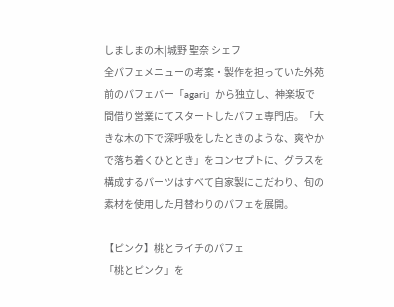しましまの木|城野 聖奈 シェフ
全パフェメニューの考案・製作を担っていた外苑前のパフェバー「agari」から独立し、神楽坂で間借り営業にてスタートしたパフェ専門店。「大きな木の下で深呼吸をしたときのような、爽やかで落ち着くひととき」をコンセプトに、グラスを構成するパーツはすべて自家製にこだわり、旬の素材を使用した月替わりのパフェを展開。

【ピンク】桃とライチのパフェ
「桃とピンク」を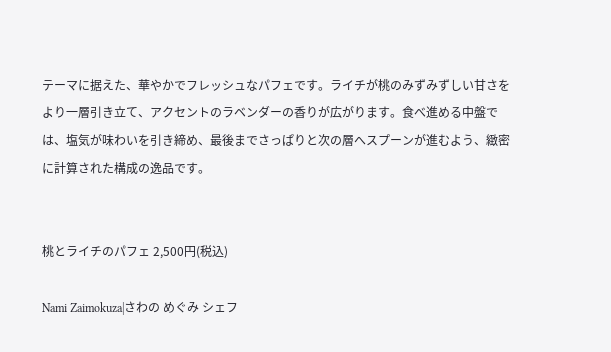テーマに据えた、華やかでフレッシュなパフェです。ライチが桃のみずみずしい甘さをより一層引き立て、アクセントのラベンダーの香りが広がります。食べ進める中盤では、塩気が味わいを引き締め、最後までさっぱりと次の層へスプーンが進むよう、緻密に計算された構成の逸品です。


桃とライチのパフェ 2,500円(税込)

Nami Zaimokuza|さわの めぐみ シェフ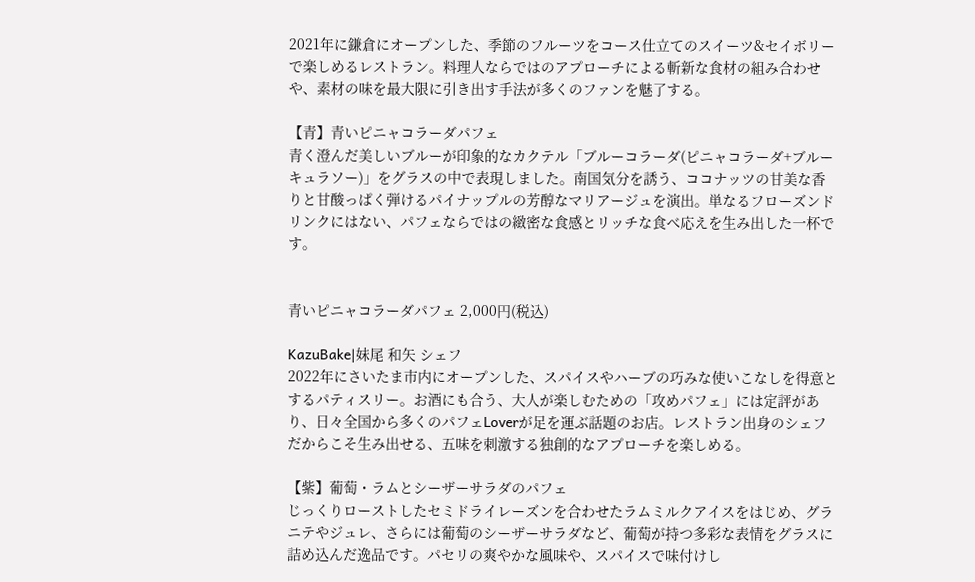2021年に鎌倉にオープンした、季節のフルーツをコース仕立てのスイーツ&セイボリーで楽しめるレストラン。料理人ならではのアプローチによる斬新な食材の組み合わせや、素材の味を最大限に引き出す手法が多くのファンを魅了する。

【青】青いピニャコラーダパフェ
青く澄んだ美しいブルーが印象的なカクテル「ブルーコラーダ(ピニャコラーダ+ブルーキュラソー)」をグラスの中で表現しました。南国気分を誘う、ココナッツの甘美な香りと甘酸っぱく弾けるパイナップルの芳醇なマリアージュを演出。単なるフローズンドリンクにはない、パフェならではの緻密な食感とリッチな食べ応えを生み出した一杯です。


青いピニャコラーダパフェ 2,000円(税込)

KazuBake|妹尾 和矢 シェフ
2022年にさいたま市内にオープンした、スパイスやハーブの巧みな使いこなしを得意とするパティスリー。お酒にも合う、大人が楽しむための「攻めパフェ」には定評があり、日々全国から多くのパフェLoverが足を運ぶ話題のお店。レストラン出身のシェフだからこそ生み出せる、五味を刺激する独創的なアプローチを楽しめる。

【紫】葡萄・ラムとシーザーサラダのパフェ
じっくりローストしたセミドライレーズンを合わせたラムミルクアイスをはじめ、グラニテやジュレ、さらには葡萄のシーザーサラダなど、葡萄が持つ多彩な表情をグラスに詰め込んだ逸品です。パセリの爽やかな風味や、スパイスで味付けし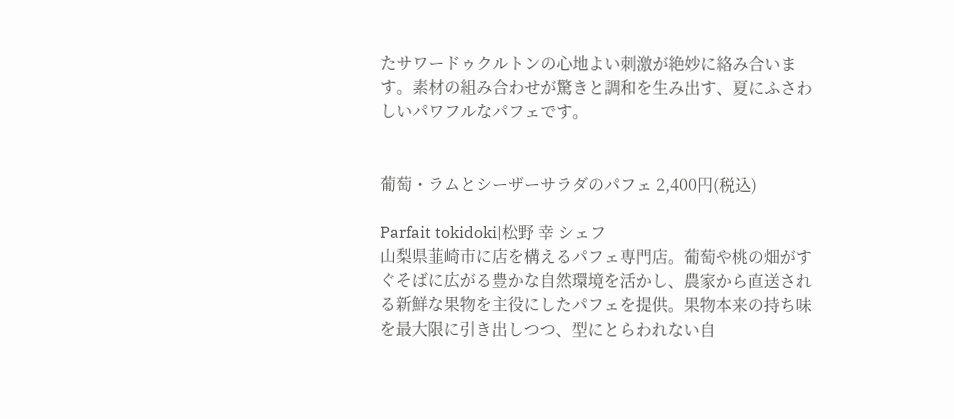たサワードゥクルトンの心地よい刺激が絶妙に絡み合います。素材の組み合わせが驚きと調和を生み出す、夏にふさわしいパワフルなパフェです。


葡萄・ラムとシーザーサラダのパフェ 2,400円(税込)

Parfait tokidoki|松野 幸 シェフ
山梨県韮崎市に店を構えるパフェ専門店。葡萄や桃の畑がすぐそばに広がる豊かな自然環境を活かし、農家から直送される新鮮な果物を主役にしたパフェを提供。果物本来の持ち味を最大限に引き出しつつ、型にとらわれない自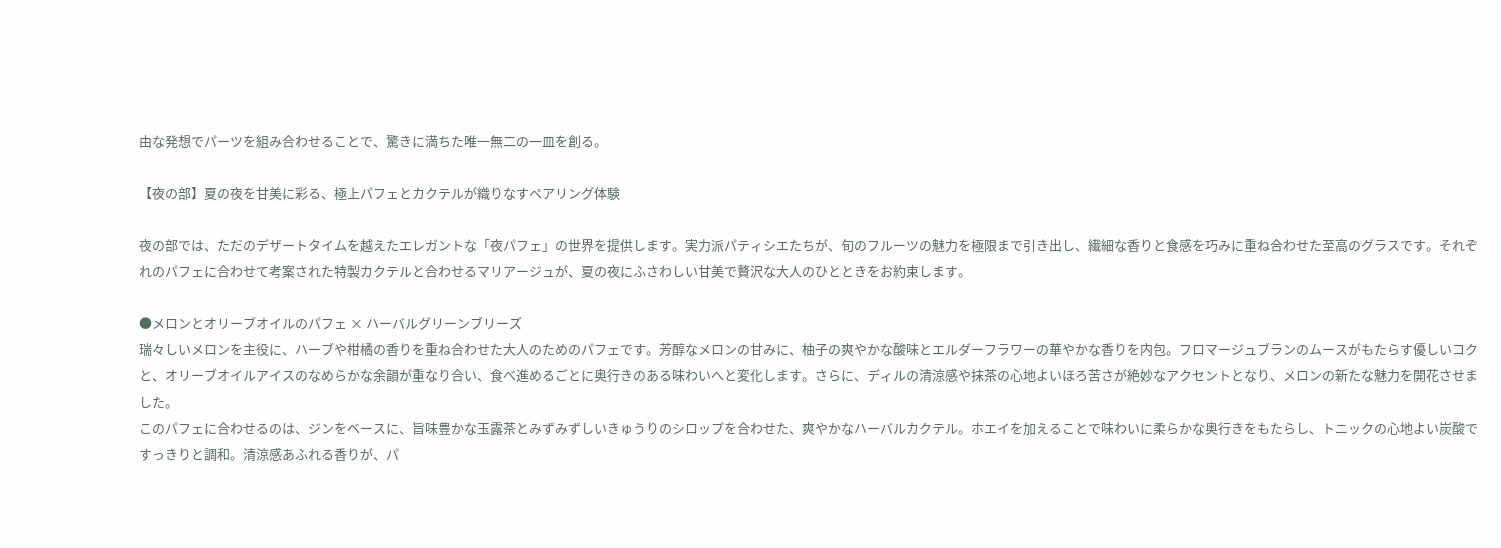由な発想でパーツを組み合わせることで、驚きに満ちた唯一無二の一皿を創る。

【夜の部】夏の夜を甘美に彩る、極上パフェとカクテルが織りなすペアリング体験

夜の部では、ただのデザートタイムを越えたエレガントな「夜パフェ」の世界を提供します。実力派パティシエたちが、旬のフルーツの魅力を極限まで引き出し、繊細な香りと食感を巧みに重ね合わせた至高のグラスです。それぞれのパフェに合わせて考案された特製カクテルと合わせるマリアージュが、夏の夜にふさわしい甘美で贅沢な大人のひとときをお約束します。

●メロンとオリーブオイルのパフェ × ハーバルグリーンブリーズ
瑞々しいメロンを主役に、ハーブや柑橘の香りを重ね合わせた大人のためのパフェです。芳醇なメロンの甘みに、柚子の爽やかな酸味とエルダーフラワーの華やかな香りを内包。フロマージュブランのムースがもたらす優しいコクと、オリーブオイルアイスのなめらかな余韻が重なり合い、食べ進めるごとに奥行きのある味わいへと変化します。さらに、ディルの清涼感や抹茶の心地よいほろ苦さが絶妙なアクセントとなり、メロンの新たな魅力を開花させました。
このパフェに合わせるのは、ジンをベースに、旨味豊かな玉露茶とみずみずしいきゅうりのシロップを合わせた、爽やかなハーバルカクテル。ホエイを加えることで味わいに柔らかな奥行きをもたらし、トニックの心地よい炭酸ですっきりと調和。清涼感あふれる香りが、パ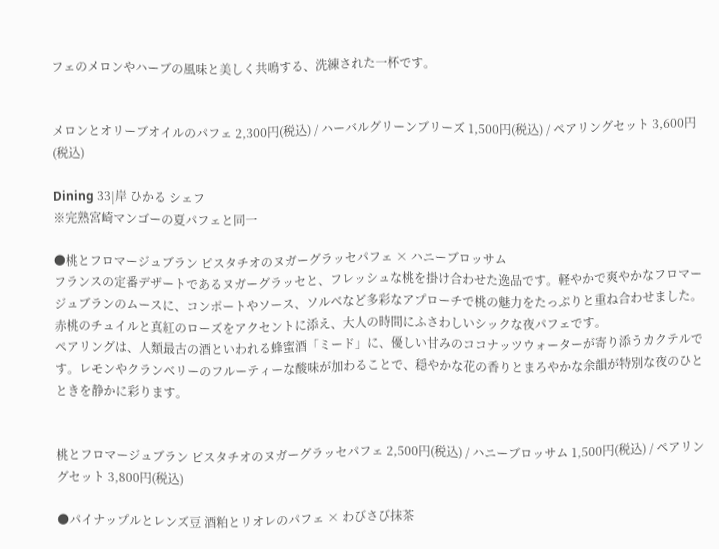フェのメロンやハーブの風味と美しく共鳴する、洗練された一杯です。


メロンとオリーブオイルのパフェ 2,300円(税込) / ハーバルグリーンブリーズ 1,500円(税込) / ペアリングセット 3,600円(税込)

Dining 33|岸 ひかる シェフ
※完熟宮崎マンゴーの夏パフェと同一

●桃とフロマージュブラン ピスタチオのヌガーグラッセパフェ × ハニーブロッサム
フランスの定番デザートであるヌガーグラッセと、フレッシュな桃を掛け合わせた逸品です。軽やかで爽やかなフロマージュブランのムースに、コンポートやソース、ソルベなど多彩なアプローチで桃の魅力をたっぷりと重ね合わせました。赤桃のチュイルと真紅のローズをアクセントに添え、大人の時間にふさわしいシックな夜パフェです。
ペアリングは、人類最古の酒といわれる蜂蜜酒「ミード」に、優しい甘みのココナッツウォーターが寄り添うカクテルです。レモンやクランベリーのフルーティーな酸味が加わることで、穏やかな花の香りとまろやかな余韻が特別な夜のひとときを静かに彩ります。


桃とフロマージュブラン ピスタチオのヌガーグラッセパフェ 2,500円(税込) / ハニーブロッサム 1,500円(税込) / ペアリングセット 3,800円(税込)

●パイナップルとレンズ豆 酒粕とリオレのパフェ × わびさび抹茶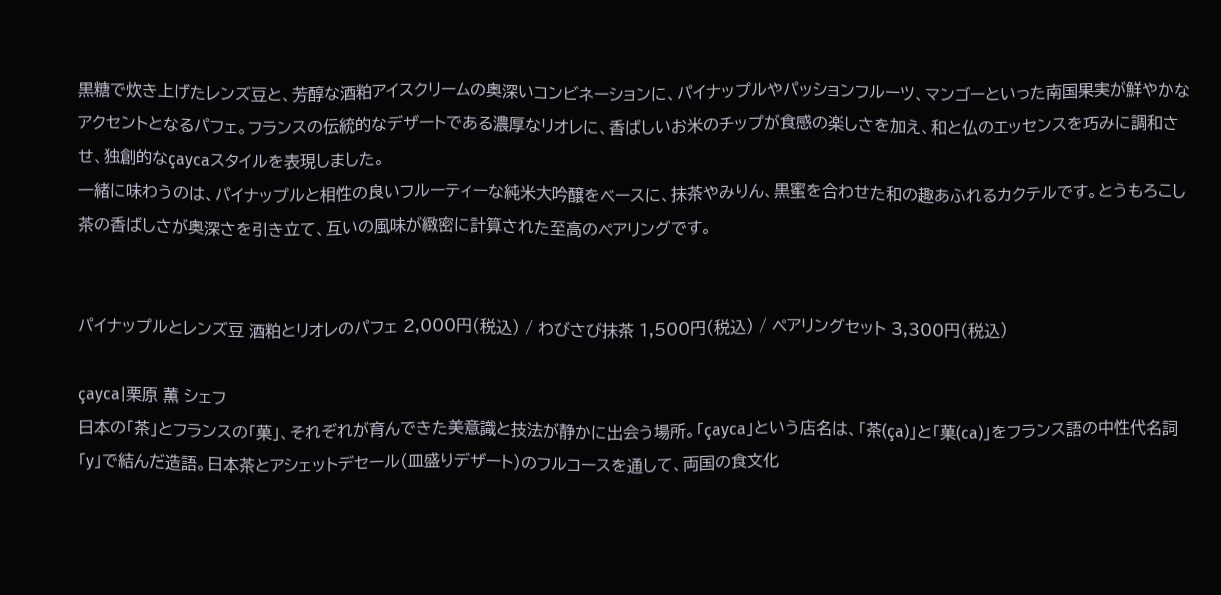黒糖で炊き上げたレンズ豆と、芳醇な酒粕アイスクリームの奥深いコンビネーションに、パイナップルやパッションフルーツ、マンゴーといった南国果実が鮮やかなアクセントとなるパフェ。フランスの伝統的なデザートである濃厚なリオレに、香ばしいお米のチップが食感の楽しさを加え、和と仏のエッセンスを巧みに調和させ、独創的なçaycaスタイルを表現しました。
一緒に味わうのは、パイナップルと相性の良いフルーティーな純米大吟醸をベースに、抹茶やみりん、黒蜜を合わせた和の趣あふれるカクテルです。とうもろこし茶の香ばしさが奥深さを引き立て、互いの風味が緻密に計算された至高のペアリングです。


パイナップルとレンズ豆 酒粕とリオレのパフェ 2,000円(税込) / わびさび抹茶 1,500円(税込) / ペアリングセット 3,300円(税込)

çayca|栗原 薫 シェフ
日本の「茶」とフランスの「菓」、それぞれが育んできた美意識と技法が静かに出会う場所。「çayca」という店名は、「茶(ça)」と「菓(ca)」をフランス語の中性代名詞「y」で結んだ造語。日本茶とアシェットデセール(皿盛りデザート)のフルコースを通して、両国の食文化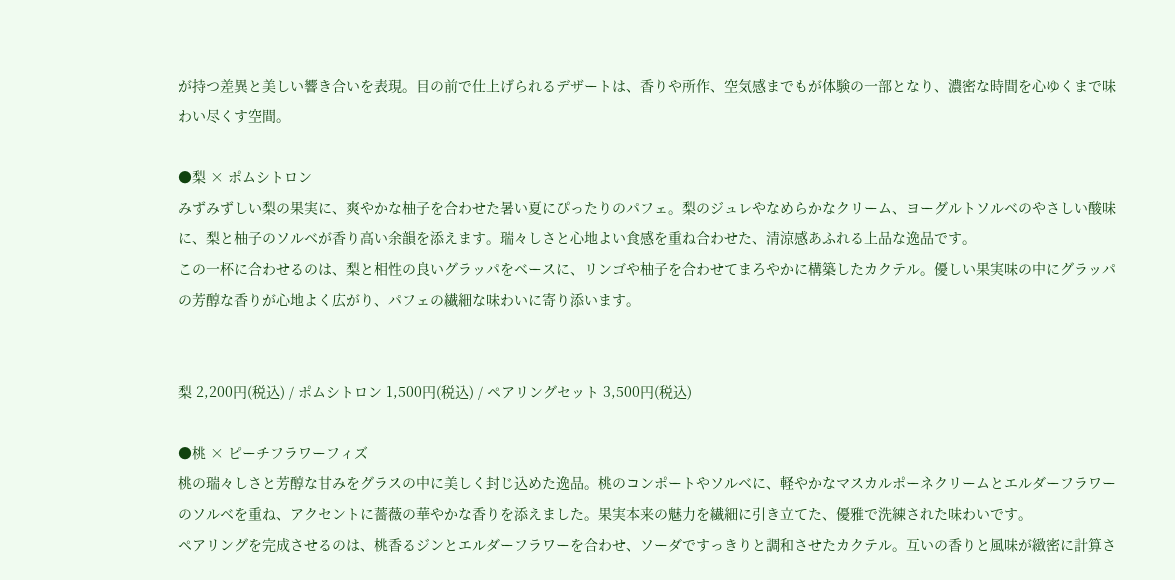が持つ差異と美しい響き合いを表現。目の前で仕上げられるデザートは、香りや所作、空気感までもが体験の一部となり、濃密な時間を心ゆくまで味わい尽くす空間。

●梨 × ポムシトロン
みずみずしい梨の果実に、爽やかな柚子を合わせた暑い夏にぴったりのパフェ。梨のジュレやなめらかなクリーム、ヨーグルトソルベのやさしい酸味に、梨と柚子のソルベが香り高い余韻を添えます。瑞々しさと心地よい食感を重ね合わせた、清涼感あふれる上品な逸品です。
この一杯に合わせるのは、梨と相性の良いグラッパをベースに、リンゴや柚子を合わせてまろやかに構築したカクテル。優しい果実味の中にグラッパの芳醇な香りが心地よく広がり、パフェの繊細な味わいに寄り添います。


梨 2,200円(税込) / ポムシトロン 1,500円(税込) / ペアリングセット 3,500円(税込)

●桃 × ピーチフラワーフィズ
桃の瑞々しさと芳醇な甘みをグラスの中に美しく封じ込めた逸品。桃のコンポートやソルベに、軽やかなマスカルポーネクリームとエルダーフラワーのソルベを重ね、アクセントに薔薇の華やかな香りを添えました。果実本来の魅力を繊細に引き立てた、優雅で洗練された味わいです。
ペアリングを完成させるのは、桃香るジンとエルダーフラワーを合わせ、ソーダですっきりと調和させたカクテル。互いの香りと風味が緻密に計算さ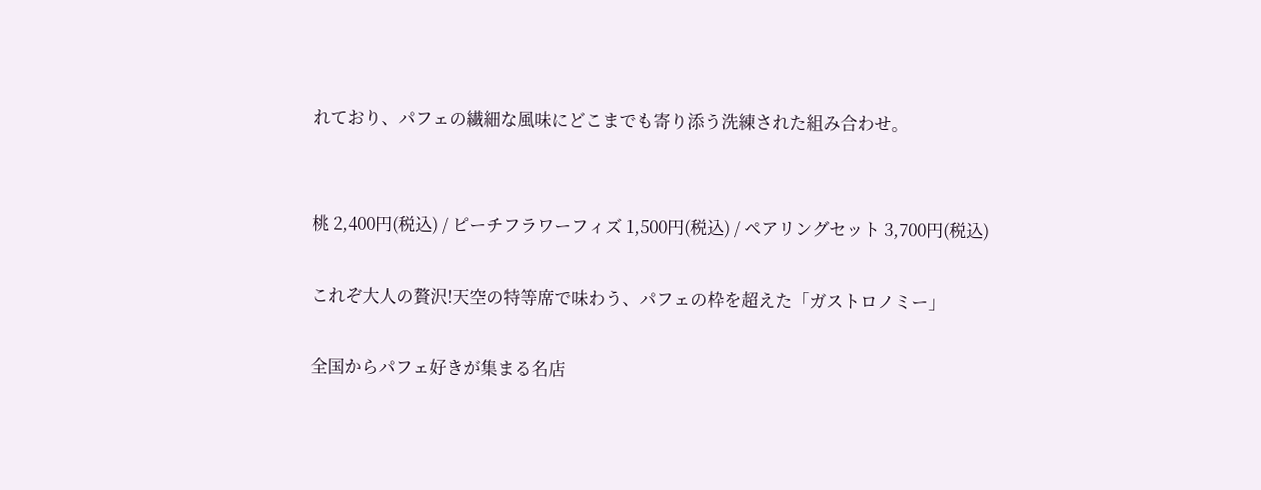れており、パフェの繊細な風味にどこまでも寄り添う洗練された組み合わせ。


桃 2,400円(税込) / ピーチフラワーフィズ 1,500円(税込) / ペアリングセット 3,700円(税込)

これぞ大人の贅沢!天空の特等席で味わう、パフェの枠を超えた「ガストロノミー」

全国からパフェ好きが集まる名店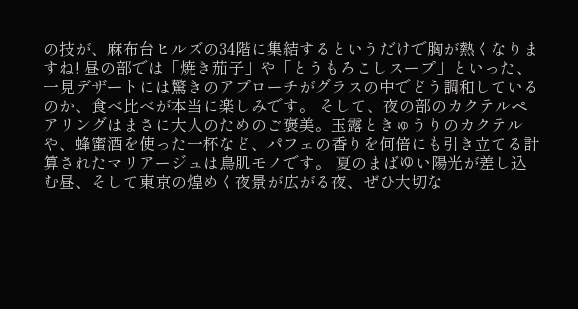の技が、麻布台ヒルズの34階に集結するというだけで胸が熱くなりますね! 昼の部では「焼き茄子」や「とうもろこしスープ」といった、一見デザートには驚きのアプローチがグラスの中でどう調和しているのか、食べ比べが本当に楽しみです。 そして、夜の部のカクテルペアリングはまさに大人のためのご褒美。玉露ときゅうりのカクテルや、蜂蜜酒を使った一杯など、パフェの香りを何倍にも引き立てる計算されたマリアージュは鳥肌モノです。 夏のまばゆい陽光が差し込む昼、そして東京の煌めく夜景が広がる夜、ぜひ大切な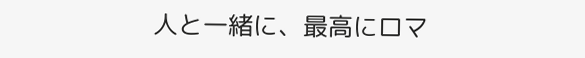人と一緒に、最高にロマ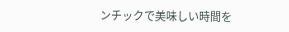ンチックで美味しい時間を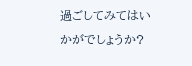過ごしてみてはいかがでしょうか?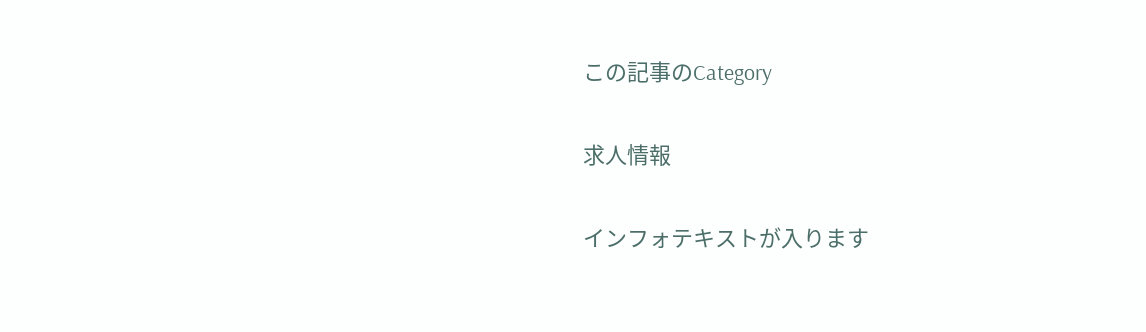この記事のCategory

求人情報

インフォテキストが入ります